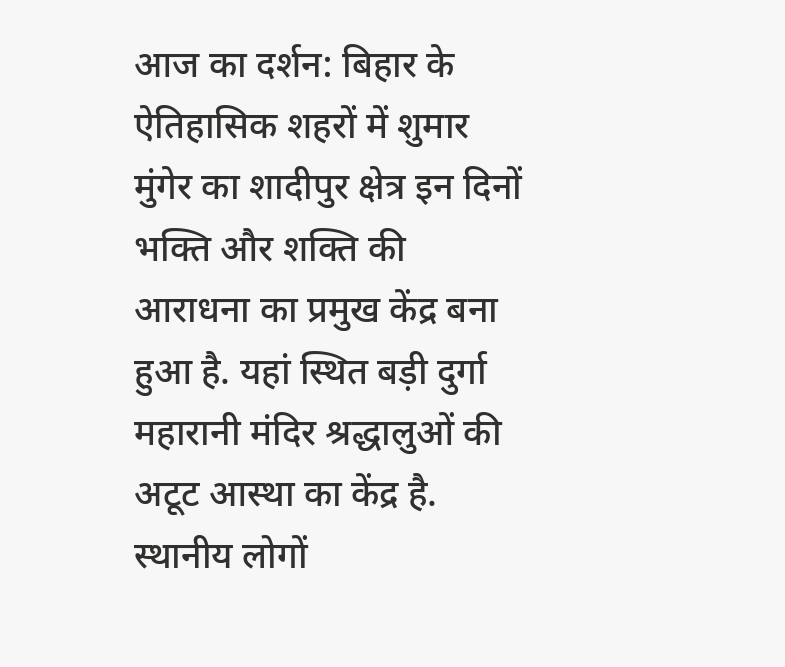आज का दर्शन: बिहार के ऐतिहासिक शहरों में शुमार मुंगेर का शादीपुर क्षेत्र इन दिनों भक्ति और शक्ति की आराधना का प्रमुख केंद्र बना हुआ है. यहां स्थित बड़ी दुर्गा महारानी मंदिर श्रद्धालुओं की अटूट आस्था का केंद्र है. स्थानीय लोगों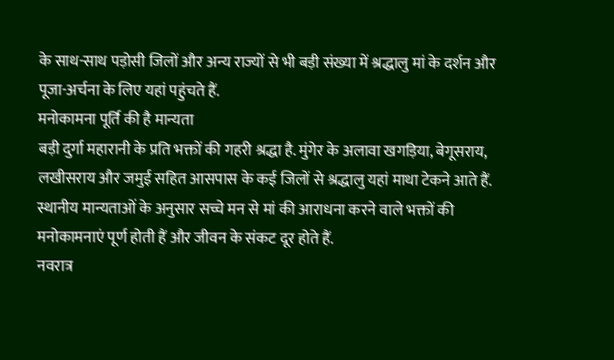के साथ-साथ पड़ोसी जिलों और अन्य राज्यों से भी बड़ी संख्या में श्रद्धालु मां के दर्शन और पूजा-अर्चना के लिए यहां पहुंचते हैं.
मनोकामना पूर्ति की है मान्यता
बड़ी दुर्गा महारानी के प्रति भक्तों की गहरी श्रद्धा है. मुंगेर के अलावा खगड़िया, बेगूसराय, लखीसराय और जमुई सहित आसपास के कई जिलों से श्रद्धालु यहां माथा टेकने आते हैं. स्थानीय मान्यताओं के अनुसार सच्चे मन से मां की आराधना करने वाले भक्तों की मनोकामनाएं पूर्ण होती हैं और जीवन के संकट दूर होते हैं.
नवरात्र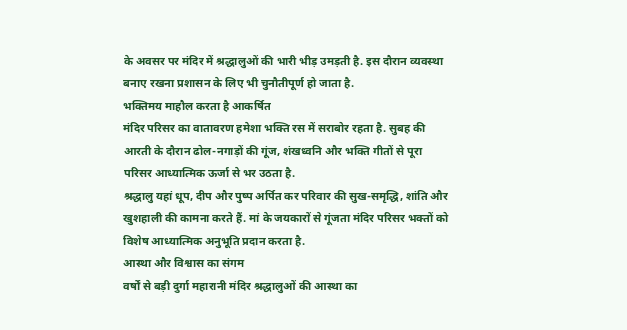के अवसर पर मंदिर में श्रद्धालुओं की भारी भीड़ उमड़ती है. इस दौरान व्यवस्था बनाए रखना प्रशासन के लिए भी चुनौतीपूर्ण हो जाता है.
भक्तिमय माहौल करता है आकर्षित
मंदिर परिसर का वातावरण हमेशा भक्ति रस में सराबोर रहता है. सुबह की आरती के दौरान ढोल-नगाड़ों की गूंज, शंखध्वनि और भक्ति गीतों से पूरा परिसर आध्यात्मिक ऊर्जा से भर उठता है.
श्रद्धालु यहां धूप, दीप और पुष्प अर्पित कर परिवार की सुख-समृद्धि, शांति और खुशहाली की कामना करते हैं. मां के जयकारों से गूंजता मंदिर परिसर भक्तों को विशेष आध्यात्मिक अनुभूति प्रदान करता है.
आस्था और विश्वास का संगम
वर्षों से बड़ी दुर्गा महारानी मंदिर श्रद्धालुओं की आस्था का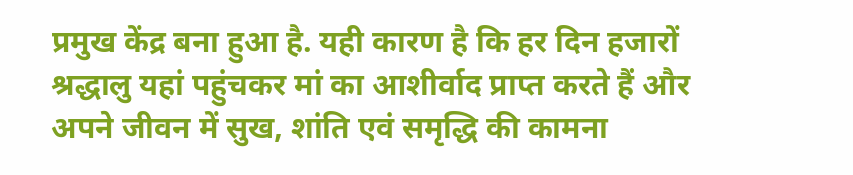प्रमुख केंद्र बना हुआ है. यही कारण है कि हर दिन हजारों श्रद्धालु यहां पहुंचकर मां का आशीर्वाद प्राप्त करते हैं और अपने जीवन में सुख, शांति एवं समृद्धि की कामना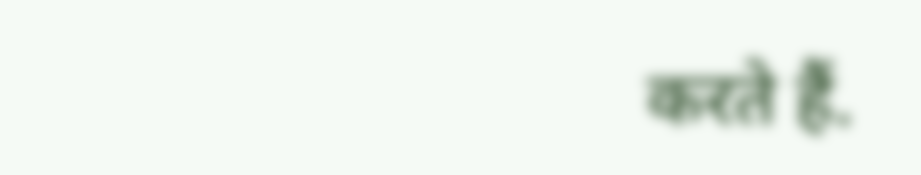करते हैं.